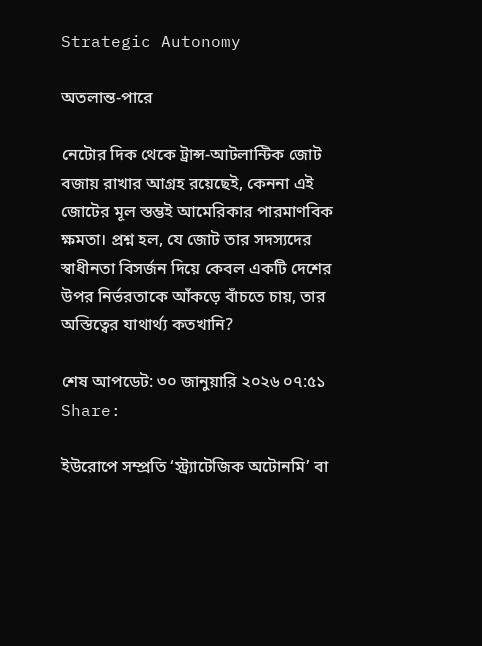Strategic Autonomy

অতলান্ত-পারে

নেটোর দিক থেকে ট্রান্স-আটলান্টিক জোট বজায় রাখার আগ্রহ রয়েছেই, কেননা এই জোটের মূল স্তম্ভই আমেরিকার পারমাণবিক ক্ষমতা। প্রশ্ন হল, যে জোট তার সদস্যদের স্বাধীনতা বিসর্জন দিয়ে কেবল একটি দেশের উপর নির্ভরতাকে আঁকড়ে বাঁচতে চায়, তার অস্তিত্বের যাথার্থ্য কতখানি?

শেষ আপডেট: ৩০ জানুয়ারি ২০২৬ ০৭:৫১
Share:

ইউরোপে সম্প্রতি ‘স্ট্র্যাটেজিক অটোনমি’ বা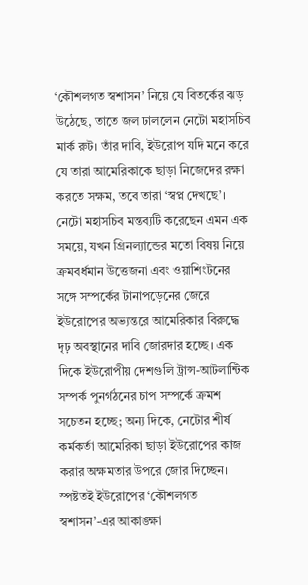‘কৌশলগত স্বশাসন’ নিয়ে যে বিতর্কের ঝড় উঠেছে, তাতে জল ঢাললেন নেটো মহাসচিব মার্ক রুট। তাঁর দাবি, ইউরোপ যদি মনে করে যে তারা আমেরিকাকে ছাড়া নিজেদের রক্ষা করতে সক্ষম, তবে তারা ‘স্বপ্ন দেখছে’। নেটো মহাসচিব মন্তব্যটি করেছেন এমন এক সময়ে, যখন গ্রিনল্যান্ডের মতো বিষয় নিয়ে ক্রমবর্ধমান উত্তেজনা এবং ওয়াশিংটনের সঙ্গে সম্পর্কের টানাপড়েনের জেরে ইউরোপের অভ্যন্তরে আমেরিকার বিরুদ্ধে দৃঢ় অবস্থানের দাবি জোরদার হচ্ছে। এক দিকে ইউরোপীয় দেশগুলি ট্রান্স-আটলান্টিক সম্পর্ক পুনর্গঠনের চাপ সম্পর্কে ক্রমশ সচেতন হচ্ছে; অন্য দিকে, নেটোর শীর্ষ কর্মকর্তা আমেরিকা ছাড়া ইউরোপের কাজ করার অক্ষমতার উপরে জোর দিচ্ছেন। স্পষ্টতই ইউরোপের ‘কৌশলগত স্বশাসন’-এর আকাঙ্ক্ষা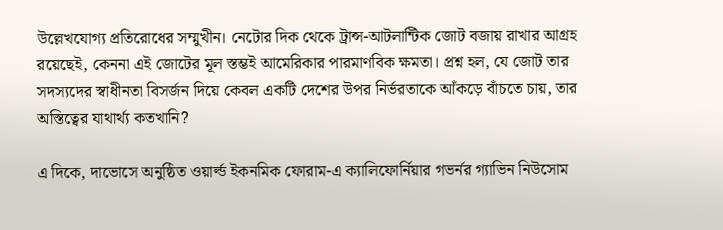উল্লেখযোগ্য প্রতিরোধের সম্মুখীন। নেটোর দিক থেকে ট্রান্স-আটলান্টিক জোট বজায় রাখার আগ্রহ রয়েছেই, কেননা এই জোটের মূল স্তম্ভই আমেরিকার পারমাণবিক ক্ষমতা। প্রশ্ন হল, যে জোট তার সদস্যদের স্বাধীনতা বিসর্জন দিয়ে কেবল একটি দেশের উপর নির্ভরতাকে আঁকড়ে বাঁচতে চায়, তার অস্তিত্বের যাথার্থ্য কতখানি?

এ দিকে, দাভোসে অনুষ্ঠিত ওয়ার্ল্ড ইকনমিক ফোরাম-এ ক্যালিফোর্নিয়ার গভর্নর গ্যাভিন নিউসোম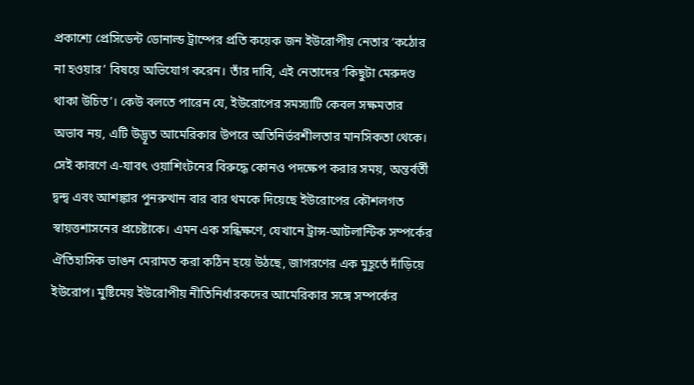প্রকাশ্যে প্রেসিডেন্ট ডোনাল্ড ট্রাম্পের প্রতি কয়েক জন ইউরোপীয় নেতার ‘কঠোর না হওয়ার’ বিষয়ে অভিযোগ করেন। তাঁর দাবি, এই নেতাদের ‘কিছুটা মেরুদণ্ড থাকা উচিত’। কেউ বলতে পারেন যে, ইউরোপের সমস্যাটি কেবল সক্ষমতার অভাব নয়, এটি উদ্ভূত আমেরিকার উপরে অতিনির্ভরশীলতার মানসিকতা থেকে। সেই কারণে এ-যাবৎ ওয়াশিংটনের বিরুদ্ধে কোনও পদক্ষেপ করার সময়, অন্তর্বর্তী দ্বন্দ্ব এবং আশঙ্কার পুনরুত্থান বার বার থমকে দিয়েছে ইউরোপের কৌশলগত স্বায়ত্তশাসনের প্রচেষ্টাকে। এমন এক সন্ধিক্ষণে, যেখানে ট্রান্স-আটলান্টিক সম্পর্কের ঐতিহাসিক ভাঙন মেরামত করা কঠিন হয়ে উঠছে, জাগরণের এক মুহূর্তে দাঁড়িয়ে ইউরোপ। মুষ্টিমেয় ইউরোপীয় নীতিনির্ধারকদের আমেরিকার সঙ্গে সম্পর্কের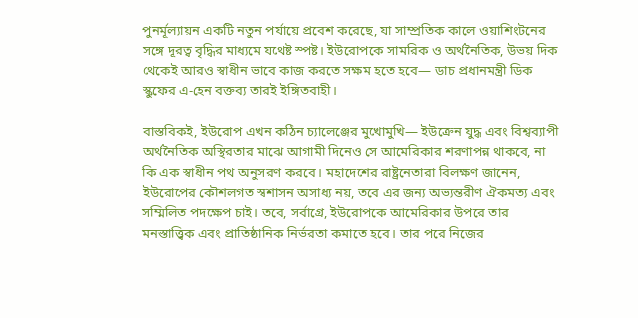পুনর্মূল্যায়ন একটি নতুন পর্যায়ে প্রবেশ করেছে, যা সাম্প্রতিক কালে ওয়াশিংটনের সঙ্গে দূরত্ব বৃদ্ধির মাধ্যমে যথেষ্ট স্পষ্ট। ইউরোপকে সামরিক ও অর্থনৈতিক, উভয় দিক থেকেই আরও স্বাধীন ভাবে কাজ করতে সক্ষম হতে হবে— ডাচ প্রধানমন্ত্রী ডিক স্কুফের এ-হেন বক্তব্য তারই ইঙ্গিতবাহী।

বাস্তবিকই, ইউরোপ এখন কঠিন চ্যালেঞ্জের মুখোমুখি— ইউক্রেন যুদ্ধ এবং বিশ্বব্যাপী অর্থনৈতিক অস্থিরতার মাঝে আগামী দিনেও সে আমেরিকার শরণাপন্ন থাকবে, না কি এক স্বাধীন পথ অনুসরণ করবে। মহাদেশের রাষ্ট্রনেতারা বিলক্ষণ জানেন, ইউরোপের কৌশলগত স্বশাসন অসাধ্য নয়, তবে এর জন্য অভ্যন্তরীণ ঐকমত্য এবং সম্মিলিত পদক্ষেপ চাই। তবে, সর্বাগ্রে, ইউরোপকে আমেরিকার উপরে তার মনস্তাত্ত্বিক এবং প্রাতিষ্ঠানিক নির্ভরতা কমাতে হবে। তার পরে নিজের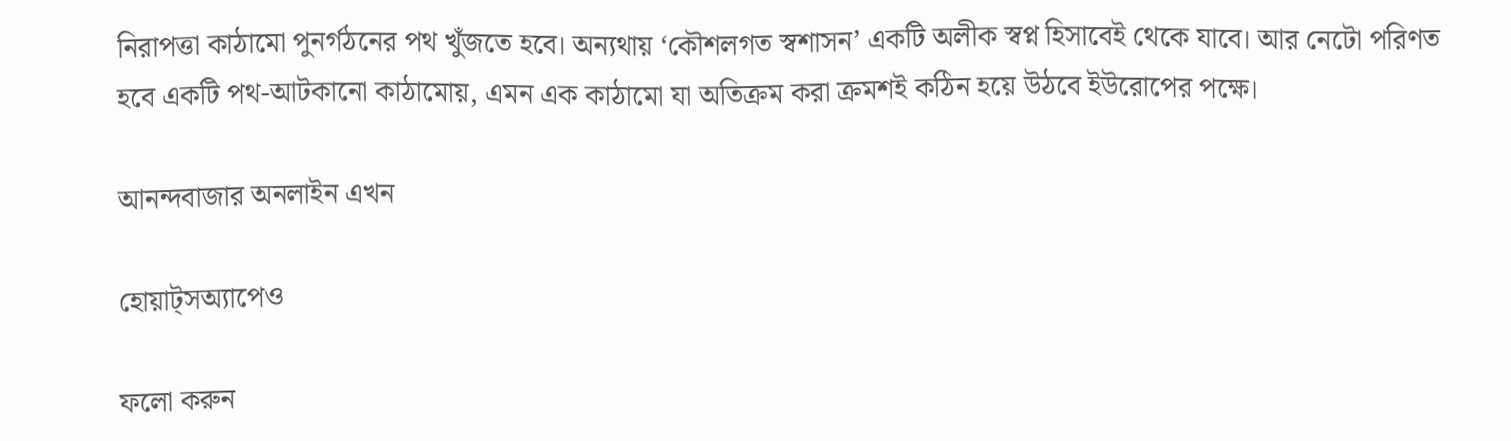নিরাপত্তা কাঠামো পুনর্গঠনের পথ খুঁজতে হবে। অন্যথায় ‘কৌশলগত স্বশাসন’ একটি অলীক স্বপ্ন হিসাবেই থেকে যাবে। আর নেটো পরিণত হবে একটি পথ-আটকানো কাঠামোয়, এমন এক কাঠামো যা অতিক্রম করা ক্রমশই কঠিন হয়ে উঠবে ইউরোপের পক্ষে।

আনন্দবাজার অনলাইন এখন

হোয়াট্‌সঅ্যাপেও

ফলো করুন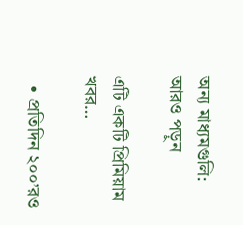অন্য মাধ্যমগুলি:
আরও পড়ুন

এটি একটি প্রিমিয়াম খবর…

  • প্রতিদিন ২০০’রও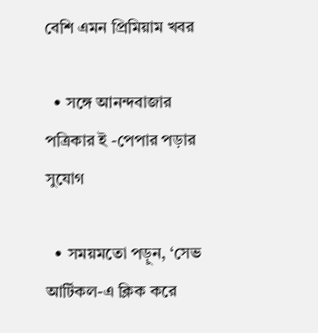বেশি এমন প্রিমিয়াম খবর

  • সঙ্গে আনন্দবাজার পত্রিকার ই -পেপার পড়ার সুযোগ

  • সময়মতো পড়ুন, ‘সেভ আর্টিকল-এ ক্লিক করে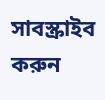সাবস্ক্রাইব করুন